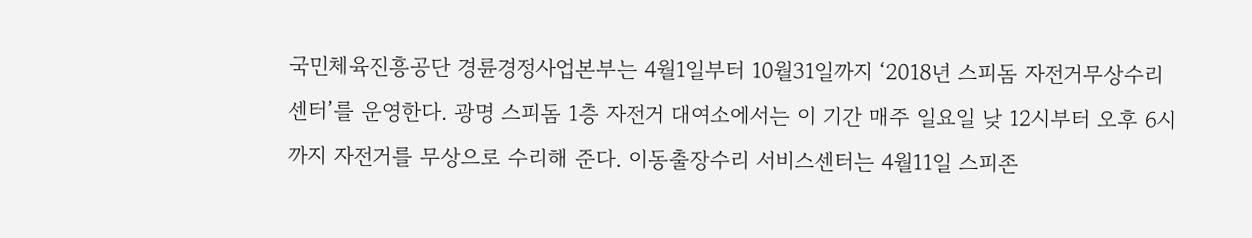국민체육진흥공단 경륜경정사업본부는 4월1일부터 10월31일까지 ‘2018년 스피돔 자전거무상수리센터’를 운영한다. 광명 스피돔 1층 자전거 대여소에서는 이 기간 매주 일요일 낮 12시부터 오후 6시까지 자전거를 무상으로 수리해 준다. 이동출장수리 서비스센터는 4월11일 스피존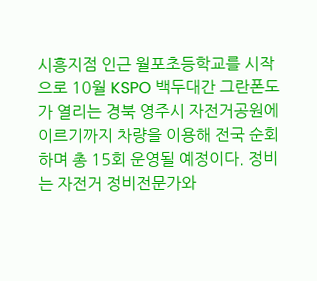시흥지점 인근 월포초등학교를 시작으로 10월 KSPO 백두대간 그란폰도가 열리는 경북 영주시 자전거공원에 이르기까지 차량을 이용해 전국 순회하며 총 15회 운영될 예정이다. 정비는 자전거 정비전문가와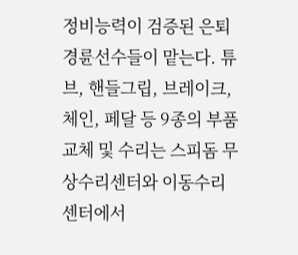정비능력이 검증된 은퇴 경륜선수들이 맡는다. 튜브, 핸들그립, 브레이크, 체인, 페달 등 9종의 부품 교체 및 수리는 스피돔 무상수리센터와 이동수리센터에서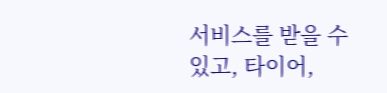서비스를 받을 수 있고, 타이어,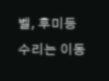벨, 후미등 수리는 이동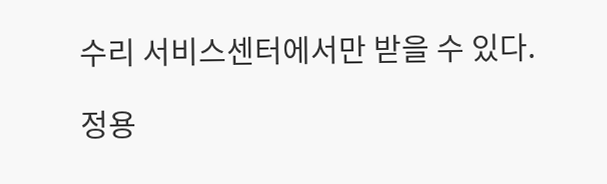수리 서비스센터에서만 받을 수 있다.

정용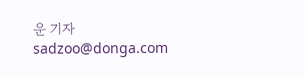운 기자 sadzoo@donga.com